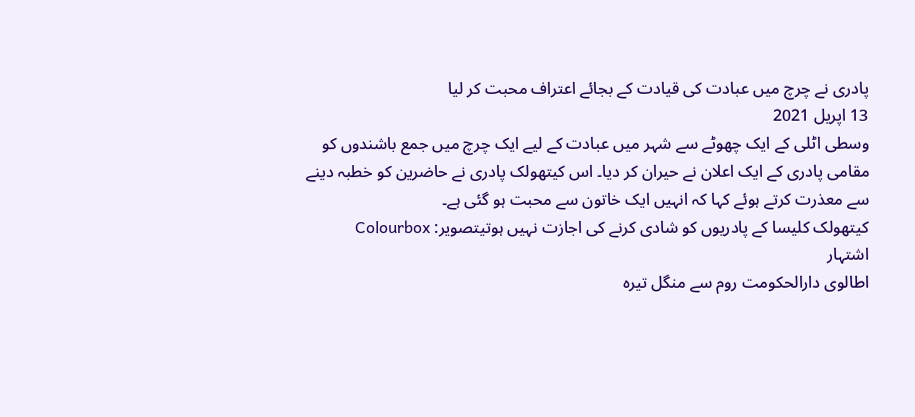پادری نے چرچ میں عبادت کی قیادت کے بجائے اعتراف محبت کر لیا
13 اپریل 2021
وسطی اٹلی کے ایک چھوٹے سے شہر میں عبادت کے لیے ایک چرچ میں جمع باشندوں کو مقامی پادری کے ایک اعلان نے حیران کر دیا۔ اس کیتھولک پادری نے حاضرین کو خطبہ دینے سے معذرت کرتے ہوئے کہا کہ انہیں ایک خاتون سے محبت ہو گئی ہے۔
کیتھولک کلیسا کے پادریوں کو شادی کرنے کی اجازت نہیں ہوتیتصویر: Colourbox
اشتہار
اطالوی دارالحکومت روم سے منگل تیرہ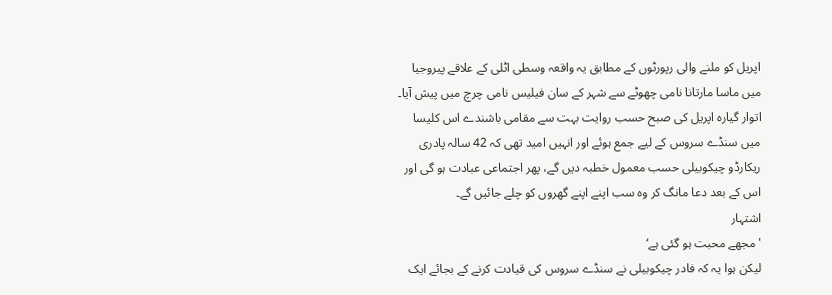اپریل کو ملنے والی رپورٹوں کے مطابق یہ واقعہ وسطی اٹلی کے علاقے پیروجیا میں ماسا مارتانا نامی چھوٹے سے شہر کے سان فیلیس نامی چرچ میں پیش آیا۔ اتوار گیارہ اپریل کی صبح حسب روایت بہت سے مقامی باشندے اس کلیسا میں سنڈے سروس کے لیے جمع ہوئے اور انہیں امید تھی کہ 42 سالہ پادری ریکارڈو چیکوبیلی حسب معمول خطبہ دیں گے، پھر اجتماعی عبادت ہو گی اور اس کے بعد دعا مانگ کر وہ سب اپنے اپنے گھروں کو چلے جائیں گے۔
اشتہار
'مجھے محبت ہو گئی ہے‘
لیکن ہوا یہ کہ فادر چیکوبیلی نے سنڈے سروس کی قیادت کرنے کے بجائے ایک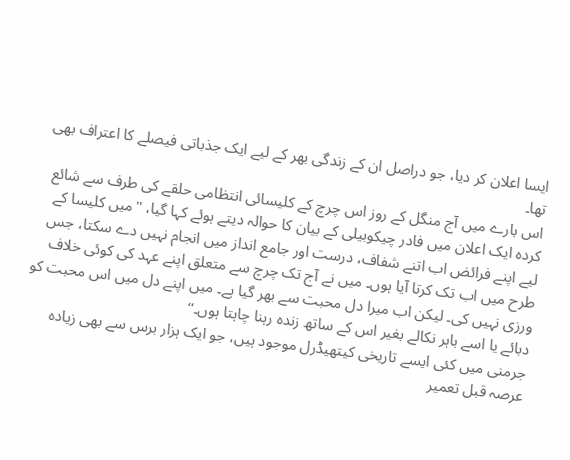ایسا اعلان کر دیا، جو دراصل ان کے زندگی بھر کے لیے ایک جذباتی فیصلے کا اعتراف بھی تھا۔
اس بارے میں آج منگل کے روز اس چرچ کے کلیسائی انتظامی حلقے کی طرف سے شائع کردہ ایک اعلان میں فادر چیکوبیلی کے بیان کا حوالہ دیتے ہوئے کہا گیا، ''میں کلیسا کے لیے اپنے فرائض اب اتنے شفاف، درست اور جامع انداز میں انجام نہیں دے سکتا، جس طرح میں اب تک کرتا آیا ہوں۔ میں نے آج تک چرچ سے متعلق اپنے عہد کی کوئی خلاف ورزی نہیں کی۔ لیکن اب میرا دل محبت سے بھر گیا ہے۔ میں اپنے دل میں اس محبت کو دبائے یا اسے باہر نکالے بغیر اس کے ساتھ زندہ رہنا چاہتا ہوں۔‘‘
جرمنی ميں کئی ايسے تاریخی کیتھیڈرل موجود ہيں، جو ايک ہزار برس سے بھی زیادہ عرصہ قبل تعمير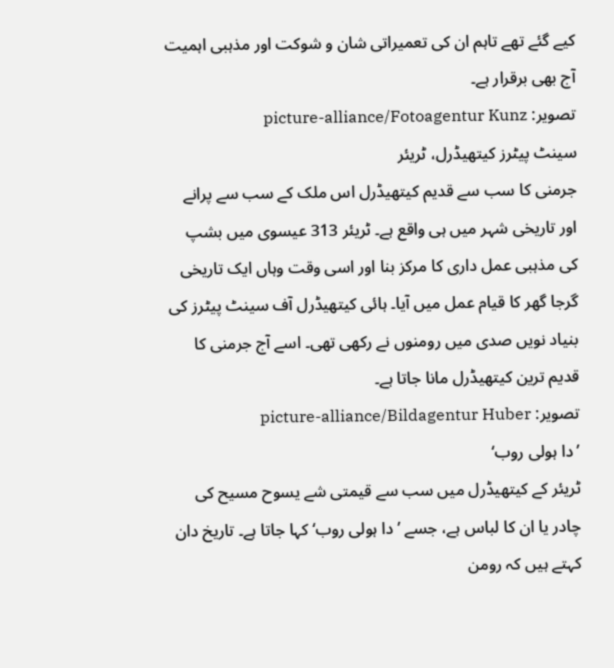کيے گئے تھے تاہم ان کی تعمیراتی شان و شوکت اور مذہبی اہمیت آج بھی برقرار ہے۔
تصویر: picture-alliance/Fotoagentur Kunz
سينٹ پيٹرز کيتھيڈرل، ٹريئر
جرمنی کا سب سے قديم کيتھيڈرل اس ملک کے سب سے پرانے اور تاريخی شہر ميں ہی واقع ہے۔ ٹريئر 313 عيسوی ميں بشپ کی مذہبی عمل داری کا مرکز بنا اور اسی وقت وہاں ايک تاريخی گرجا گھر کا قيام عمل ميں آيا۔ ہائی کيتھيڈرل آف سينٹ پيٹرز کی بنياد نويں صدی ميں رومنوں نے رکھی تھی۔ اسے آج جرمنی کا قديم ترين کيتھيڈرل مانا جاتا ہے۔
تصویر: picture-alliance/Bildagentur Huber
’دا ہولی روب‘
ٹريئر کے کيتھيڈرل ميں سب سے قيمتی شے يسوح مسيح کی چادر يا ان کا لباس ہے، جسے ’دا ہولی روب‘ کہا جاتا ہے۔ تاريخ دان کہتے ہيں کہ رومن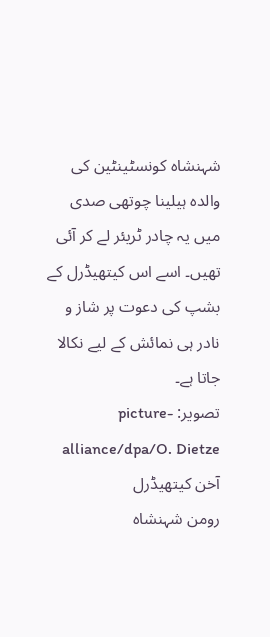شہنشاہ کونسٹينٹين کی والدہ ہيلينا چوتھی صدی ميں يہ چادر ٹريئر لے کر آئی تھيں۔ اسے اس کيتھيڈرل کے بشپ کی دعوت پر شاز و نادر ہی نمائش کے ليے نکالا جاتا ہے۔
تصویر: picture-alliance/dpa/O. Dietze
آخن کيتھيڈرل
رومن شہنشاہ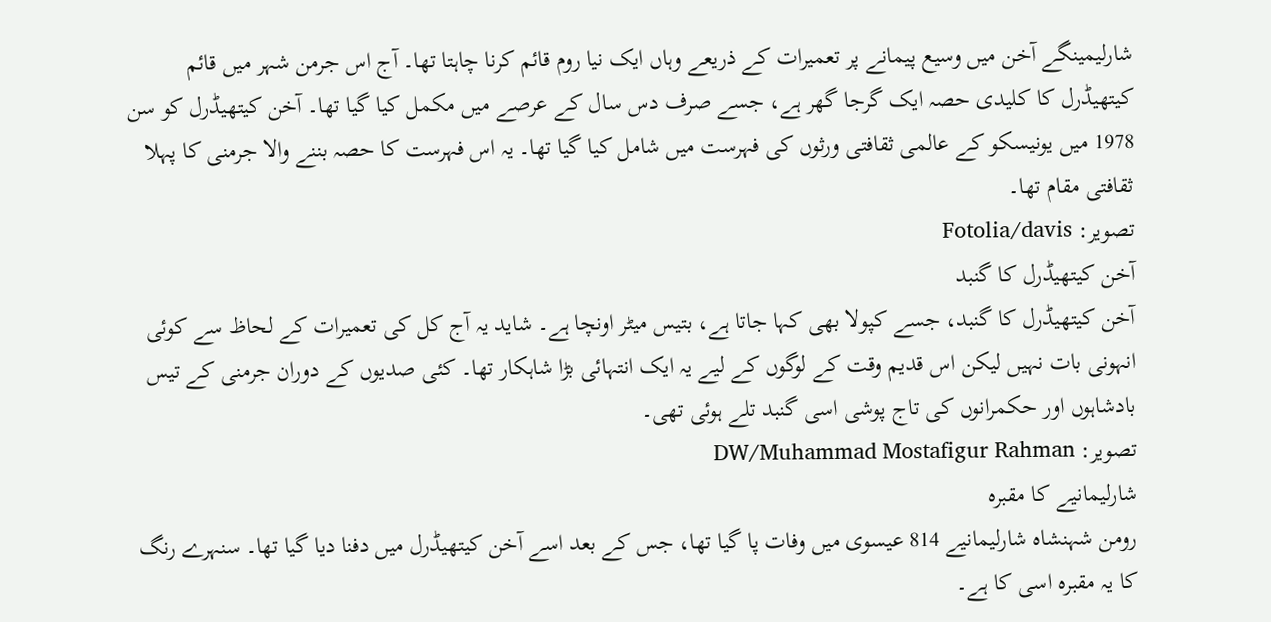شارليمينگے آخن ميں وسيع پيمانے پر تعميرات کے ذريعے وہاں ايک نيا روم قائم کرنا چاہتا تھا۔ آج اس جرمن شہر ميں قائم کيتھيڈرل کا کليدی حصہ ايک گرجا گھر ہے، جسے صرف دس سال کے عرصے ميں مکمل کيا گيا تھا۔ آخن کيتھيڈرل کو سن 1978 ميں يونيسکو کے عالمی ثقافتی ورثوں کی فہرست ميں شامل کيا گيا تھا۔ يہ اس فہرست کا حصہ بننے والا جرمنی کا پہلا ثقافتی مقام تھا۔
تصویر: Fotolia/davis
آخن کيتھيڈرل کا گنبد
آخن کيتھيڈرل کا گنبد، جسے کپولا بھی کہا جاتا ہے، بتيس ميٹر اونچا ہے۔ شاید يہ آج کل کی تعميرات کے لحاظ سے کوئی انہونی بات نہيں ليکن اس قديم وقت کے لوگوں کے ليے يہ ايک انتہائی بڑا شاہکار تھا۔ کئی صدیوں کے دوران جرمنی کے تيس بادشاہوں اور حکمرانوں کی تاج پوشی اسی گنبد تلے ہوئی تھی۔
تصویر: DW/Muhammad Mostafigur Rahman
شارليمانيے کا مقبرہ
رومن شہنشاہ شارليمانيے 814 عیسوی ميں وفات پا گيا تھا، جس کے بعد اسے آخن کيتھيڈرل ميں دفنا ديا گيا تھا۔ سنہرے رنگ کا یہ مقبرہ اسی کا ہے۔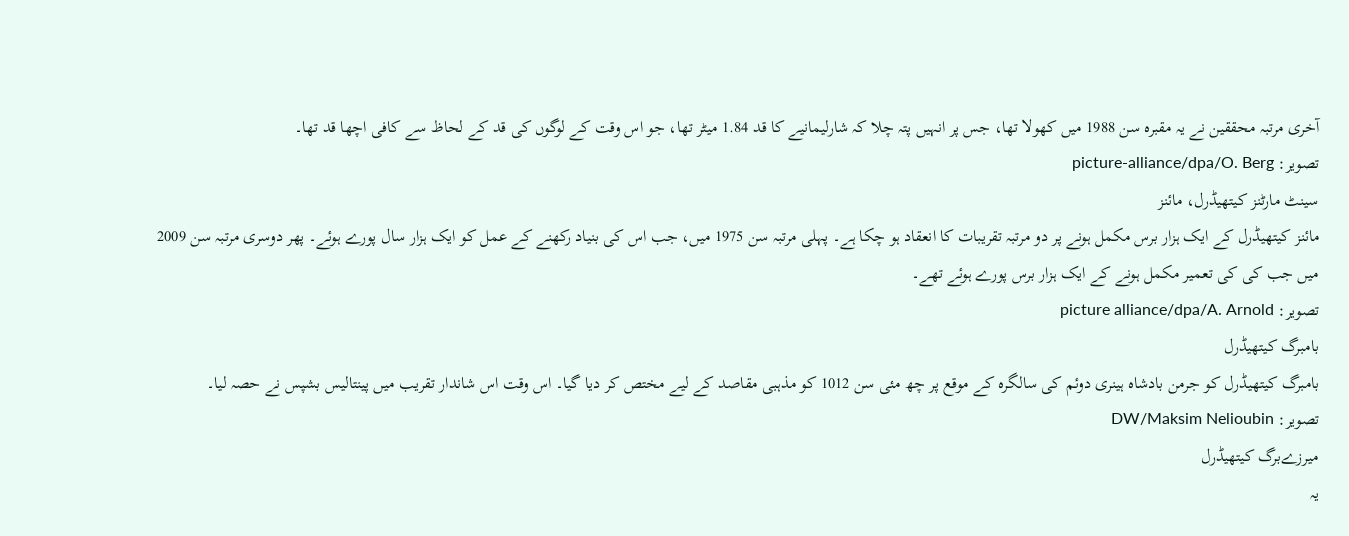آخری مرتبہ محققين نے يہ مقبرہ سن 1988 ميں کھولا تھا، جس پر انہيں پتہ چلا کہ شارليمانيے کا قد 1.84 ميٹر تھا، جو اس وقت کے لوگوں کی قد کے لحاظ سے کافی اچھا قد تھا۔
تصویر: picture-alliance/dpa/O. Berg
سينٹ مارٹنز کيتھيڈرل، مائنز
مائنز کيتھيڈرل کے ايک ہزار برس مکمل ہونے پر دو مرتبہ تقريبات کا انعقاد ہو چکا ہے۔ پہلی مرتبہ سن 1975 ميں، جب اس کی بنياد رکھنے کے عمل کو ايک ہزار سال پورے ہوئے۔ پھر دوسری مرتبہ سن 2009 ميں جب کی کی تعمير مکمل ہونے کے ايک ہزار برس پورے ہوئے تھے۔
تصویر: picture alliance/dpa/A. Arnold
بامبرگ کيتھيڈرل
بامبرگ کيتھيڈرل کو جرمن بادشاہ ہينری دوئم کی سالگرہ کے موقع پر چھ مئی سن 1012 کو مذہبی مقاصد کے ليے مختص کر ديا گيا۔ اس وقت اس شاندار تقريب ميں پينتاليس بشپس نے حصہ ليا۔
تصویر: DW/Maksim Nelioubin
میرزےبرگ کيتھيڈرل
يہ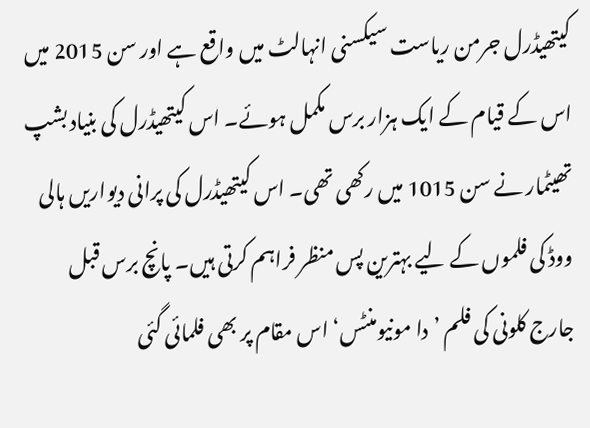کيتھيڈرل جرمن رياست سيکسنی انہالٹ ميں واقع ہے اور سن 2015 ميں اس کے قيام کے ايک ہزار برس مکمل ہوئے۔ اس کيتھيڈرل کی بنياد بشپ تھيٹمار نے سن 1015 ميں رکھی تھی۔ اس کيتھيڈرل کی پرانی ديواريں ہالی ووڈ کی فلموں کے ليے بہترين پس منظر فراہم کرتی ہيں۔ پانچ برس قبل جارج کلونی کی فلم ’دا مونيومنٹس‘ اس مقام پر بھی فلمائی گئی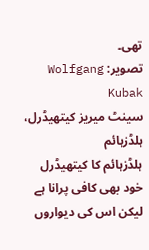تھی۔
تصویر: Wolfgang Kubak
سينٹ ميريز کيتھيڈرل، ہلڈزہائم
ہلڈزہائم کا کيتھيڈرل خود بھی کافی پرانا ہے ليکن اس کی ديواروں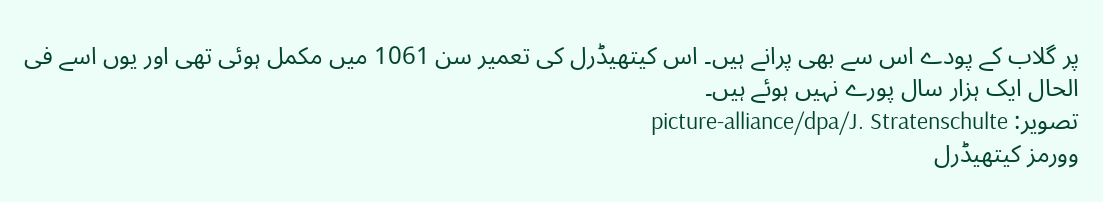پر گلاب کے پودے اس سے بھی پرانے ہيں۔ اس کيتھيڈرل کی تعمير سن 1061 ميں مکمل ہوئی تھی اور يوں اسے فی الحال ايک ہزار سال پورے نہيں ہوئے ہيں۔
تصویر: picture-alliance/dpa/J. Stratenschulte
وورمز کيتھيڈرل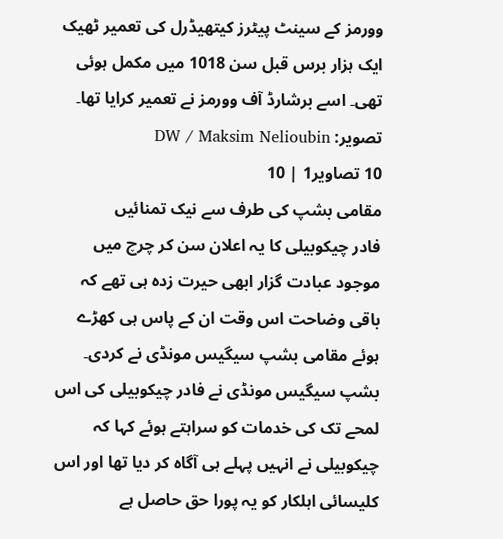وورمز کے سينٹ پيٹرز کيتھيڈرل کی تعمير ٹھیک ایک ہزار برس قبل سن 1018 ميں مکمل ہوئی تھی۔ اسے برشارڈ آف وورمز نے تعمير کرايا تھا۔
تصویر: DW / Maksim Nelioubin
10 تصاویر1 | 10
مقامی بشپ کی طرف سے نیک تمنائیں
فادر چیکوبیلی کا یہ اعلان سن کر چرچ میں موجود عبادت گزار ابھی حیرت زدہ ہی تھے کہ باقی وضاحت اس وقت ان کے پاس ہی کھڑے ہوئے مقامی بشپ سیگیس مونڈی نے کردی۔
بشپ سیگیس مونڈی نے فادر چیکوبیلی کی اس لمحے تک کی خدمات کو سراہتے ہوئے کہا کہ چیکوبیلی نے انہیں پہلے ہی آگاہ کر دیا تھا اور اس کلیسائی اہلکار کو یہ پورا حق حاصل ہے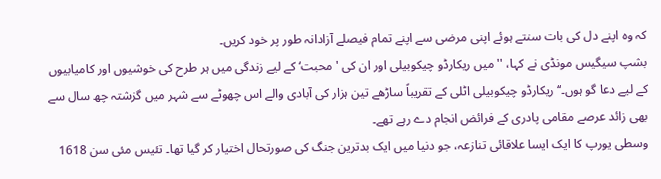کہ وہ اپنے دل کی بات سنتے ہوئے اپنی مرضی سے اپنے تمام فیصلے آزادانہ طور پر خود کریں۔
بشپ سیگیس مونڈی نے کہا، ''میں ریکارڈو چیکوبیلی اور ان کی 'محبت‘ کے لیے زندگی میں ہر طرح کی خوشیوں اور کامیابیوں کے لیے دعا گو ہوں۔‘‘ ریکارڈو چیکوبیلی اٹلی کے تقریباً ساڑھے تین ہزار کی آبادی والے اس چھوٹے سے شہر میں گزشتہ چھ سال سے بھی زائد عرصے مقامی پادری کے فرائض انجام دے رہے تھے۔
وسطی یورپ کا ایک ایسا علاقائی تنازعہ، جو دنیا میں ایک بدترین جنگ کی صورتحال اختیار کر گیا تھا۔ تئیس مئی سن 1618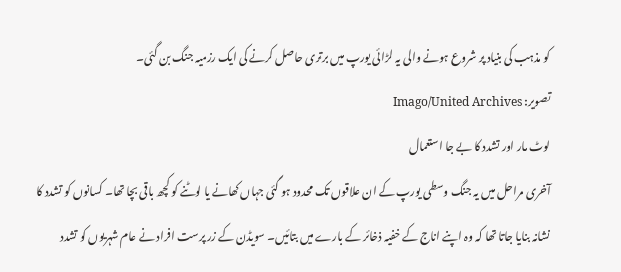کو مذہب کی بنیاد پر شروع ہونے والی یہ لڑائی یورپ میں برتری حاصل کرنے کی ایک رزمیہ جنگ بن گئی۔
تصویر: Imago/United Archives
لوٹ مار اور تشدد کا بے جا استعمال
آخری مراحل میں یہ جنگ وسطی یورپ کے ان علاقوں تک محدود ہو گئی جہاں کھانے یا لوٹنے کو کچھ باقی بچا تھا۔ کسانوں کو تشدد کا نشانہ بنایا جاتا تھا کہ وہ اپنے اناج کے خفیہ ذخائر کے بارے میں بتائیں۔ سویڈن کے زر پرست افراد نے عام شہریوں کو تشدد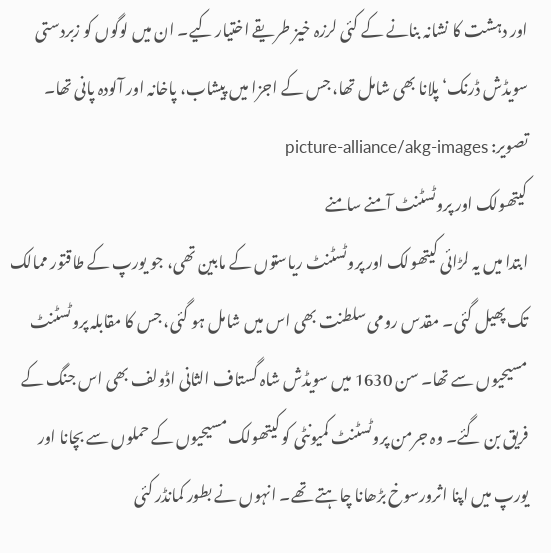اور دہشت کا نشانہ بنانے کے کئی لرزہ خیز طریقے اختیار کیے۔ ان میں لوگوں کو زبردستی سویڈش ڈرنک‘ پلانا بھی شامل تھا، جس کے اجزا میں پیشاب، پاخانہ اور آلودہ پانی تھا۔
تصویر: picture-alliance/akg-images
کیتھولک اور پروٹسٹنٹ آمنے سامنے
ابتدا میں یہ لڑائی کیتھولک اور پروٹسٹنٹ ریاستوں کے مابین تھی، جو یورپ کے طاقتور ممالک تک پھیل گئی۔ مقدس رومی سلطنت بھی اس میں شامل ہو گئی، جس کا مقابلہ پروٹسٹنٹ مسیحیوں سے تھا۔ سن 1630 میں سویڈش شاہ گستاف الثانی اڈولف بھی اس جنگ کے فریق بن گئے۔ وہ جرمن پروٹسٹنٹ کمیونٹی کو کیتھولک مسیحیوں کے حملوں سے بچانا اور یورپ میں اپنا اثرورسوخ بڑھانا چاہتے تھے۔ انہوں نے بطور کمانڈر کئی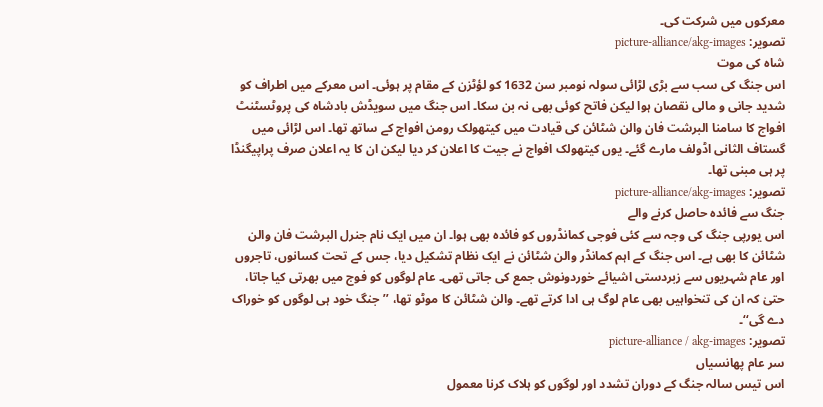معرکوں میں شرکت کی۔
تصویر: picture-alliance/akg-images
شاہ کی موت
اس جنگ کی سب سے بڑی لڑائی سولہ نومبر سن 1632 کو لؤٹزن کے مقام پر ہوئی۔ اس معرکے میں اطراف کو شدید جانی و مالی نقصان ہوا لیکن فاتح کوئی بھی نہ بن سکا۔ اس جنگ میں سویڈش بادشاہ کی پروٹسٹنٹ افواج کا سامنا البرشت فان والن شٹائن کی قیادت میں کیتھولک رومن افواج کے ساتھ تھا۔ اس لڑائی میں گستاف الثانی اڈولف مارے گئے۔ یوں کیتھولک افواج نے جیت کا اعلان کر دیا لیکن ان کا یہ اعلان صرف پراپیگنڈا پر ہی مبنی تھا۔
تصویر: picture-alliance/akg-images
جنگ سے فائدہ حاصل کرنے والے
اس یورپی جنگ کی وجہ سے کئی فوجی کمانڈروں کو فائدہ بھی ہوا۔ ان میں ایک نام جنرل البرشت فان والن شٹائن کا بھی ہے۔ اس جنگ کے اہم کمانڈر والن شٹائن نے ایک نظام تشکیل دیا، جس کے تحت کسانوں، تاجروں اور عام شہریوں سے زبردستی اشیائے خوردونوش جمع کی جاتی تھی۔ عام لوگوں کو فوج میں بھرتی کیا جاتا، حتیٰ کہ ان کی تنخواہیں بھی عام لوگ ہی ادا کرتے تھے۔ والن شٹائن کا موٹو تھا، ’’جنگ خود ہی لوگوں کو خوراک دے گی‘‘۔
تصویر: picture-alliance / akg-images
سر عام پھانسیاں
اس تیس سالہ جنگ کے دوران تشدد اور لوگوں کو ہلاک کرنا معمول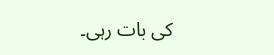کی بات رہی۔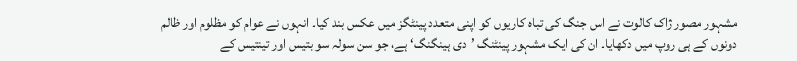مشہور مصور ژاک کالوت نے اس جنگ کی تباہ کاریوں کو اپنی متعدد پینٹگز میں عکس بند کیا۔ انہوں نے عوام کو مظلوم اور ظالم دونوں کے ہی روپ میں دکھایا۔ ان کی ایک مشہور پینٹنگ ’دی ہینگنگ‘ ہے، جو سن سولہ سو بتیس اور تینتیس کے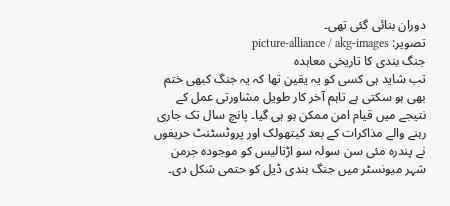دوران بنائی گئی تھی۔
تصویر: picture-alliance / akg-images
جنگ بندی کا تاریخی معاہدہ
تب شاید ہی کسی کو یہ یقین تھا کہ یہ جنگ کبھی ختم بھی ہو سکتی ہے تاہم آخر کار طویل مشاورتی عمل کے نتیجے میں قیام امن ممکن ہو ہی گیا۔ پانچ سال تک جاری رہنے والے مذاکرات کے بعد کیتھولک اور پروٹسٹنٹ حریفوں نے پندرہ مئی سن سولہ سو اڑتالیس کو موجودہ جرمن شہر میونسٹر میں جنگ بندی ڈیل کو حتمی شکل دی۔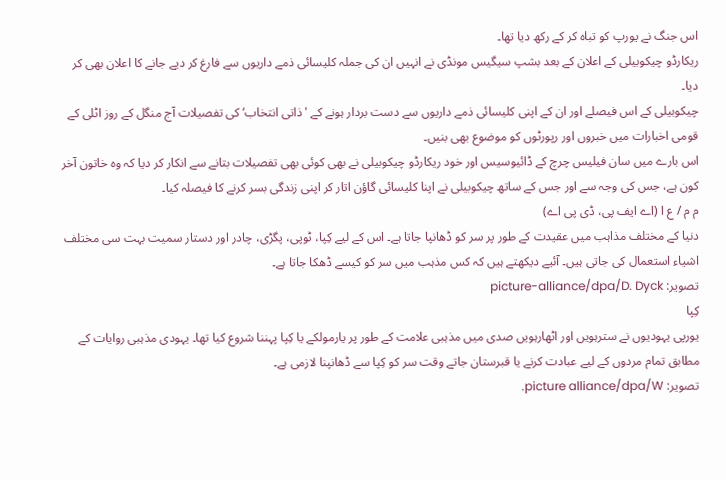اس جنگ نے یورپ کو تباہ کر کے رکھ دیا تھا۔
ریکارڈو چیکوبیلی کے اعلان کے بعد بشپ سیگیس مونڈی نے انہیں ان کی جملہ کلیسائی ذمے داریوں سے فارغ کر دیے جانے کا اعلان بھی کر دیا۔
چیکوبیلی کے اس فیصلے اور ان کے اپنی کلیسائی ذمے داریوں سے دست بردار ہونے کے 'ذاتی انتخاب‘ کی تفصیلات آج منگل کے روز اٹلی کے قومی اخبارات میں خبروں اور رپورٹوں کو موضوع بھی بنیں۔
اس بارے میں سان فیلیس چرچ کے ڈائیوسیس اور خود ریکارڈو چیکوبیلی نے بھی کوئی بھی تفصیلات بتانے سے انکار کر دیا کہ وہ خاتون آخر کون ہے، جس کی وجہ سے اور جس کے ساتھ چیکوبیلی نے اپنا کلیسائی گاؤن اتار کر اپنی زندگی بسر کرنے کا فیصلہ کیا۔
م م / ع ا (اے ایف پی، ڈی پی اے)
دنیا کے مختلف مذاہب میں عقیدت کے طور پر سر کو ڈھانپا جاتا ہے۔ اس کے لیے کِپا، ٹوپی، پگڑی، چادر اور دستار سمیت بہت سی مختلف اشیاء استعمال کی جاتی ہیں۔ آئیے دیکھتے ہیں کہ کس مذہب میں سر کو کیسے ڈھکا جاتا ہے۔
تصویر: picture-alliance/dpa/D. Dyck
کِپا
یورپی یہودیوں نے سترہویں اور اٹھارہویں صدی میں مذہبی علامت کے طور پر یارمولکے یا کِپا پہننا شروع کیا تھا۔ یہودی مذہبی روایات کے مطابق تمام مردوں کے لیے عبادت کرنے یا قبرستان جاتے وقت سر کو کِپا سے ڈھانپنا لازمی ہے۔
تصویر: picture alliance/dpa/W.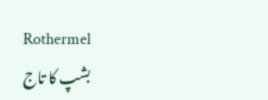Rothermel
بشپ کا تاج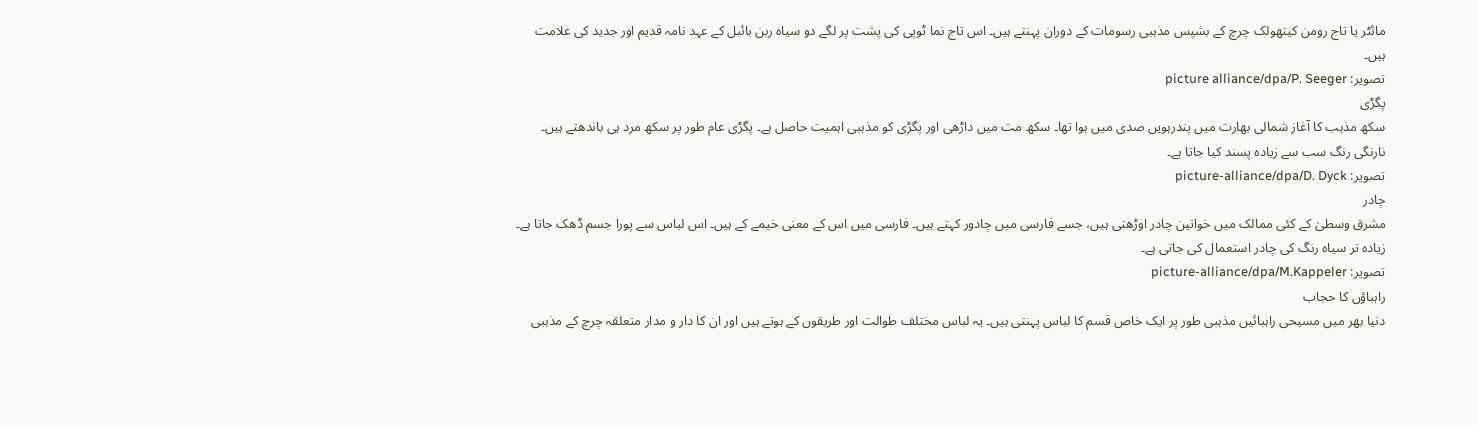مائٹر یا تاج رومن کیتھولک چرچ کے بشپس مذہبی رسومات کے دوران پہنتے ہیں۔ اس تاج نما ٹوپی کی پشت پر لگے دو سیاہ ربن بائبل کے عہد نامہ قدیم اور جدید کی علامت ہیں۔
تصویر: picture alliance/dpa/P. Seeger
پگڑی
سکھ مذہب کا آغاز شمالی بھارت میں پندرہویں صدی میں ہوا تھا۔ سکھ مت میں داڑھی اور پگڑی کو مذہبی اہمیت حاصل ہے۔ پگڑی عام طور پر سکھ مرد ہی باندھتے ہیں۔ نارنگی رنگ سب سے زیادہ پسند کیا جاتا ہے۔
تصویر: picture-alliance/dpa/D. Dyck
چادر
مشرق وسطیٰ کے کئی ممالک میں خواتین چادر اوڑھتی ہیں، جسے فارسی میں چادور کہتے ہیں۔ فارسی میں اس کے معنی خیمے کے ہیں۔ اس لباس سے پورا جسم ڈھک جاتا ہے۔ زیادہ تر سیاہ رنگ کی چادر استعمال کی جاتی ہے۔
تصویر: picture-alliance/dpa/M.Kappeler
راہباؤں کا حجاب
دنیا بھر میں مسیحی راہبائیں مذہبی طور پر ایک خاص قسم کا لباس پہنتی ہیں۔ یہ لباس مختلف طوالت اور طریقوں کے ہوتے ہیں اور ان کا دار و مدار متعلقہ چرچ کے مذہبی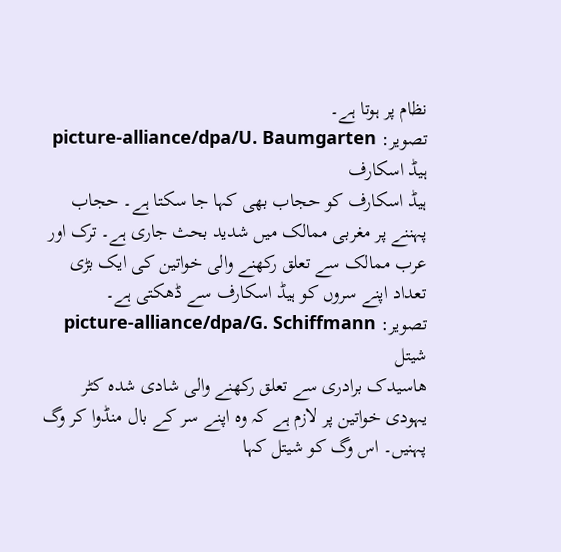نظام پر ہوتا ہے۔
تصویر: picture-alliance/dpa/U. Baumgarten
ہیڈ اسکارف
ہیڈ اسکارف کو حجاب بھی کہا جا سکتا ہے۔ حجاب پہننے پر مغربی ممالک میں شدید بحث جاری ہے۔ ترک اور عرب ممالک سے تعلق رکھنے والی خواتین کی ایک بڑی تعداد اپنے سروں کو ہیڈ اسکارف سے ڈھکتی ہے۔
تصویر: picture-alliance/dpa/G. Schiffmann
شیتل
ھاسیدک برادری سے تعلق رکھنے والی شادی شدہ کٹر یہودی خواتین پر لازم ہے کہ وہ اپنے سر کے بال منڈوا کر وگ پہنیں۔ اس وگ کو شیتل کہا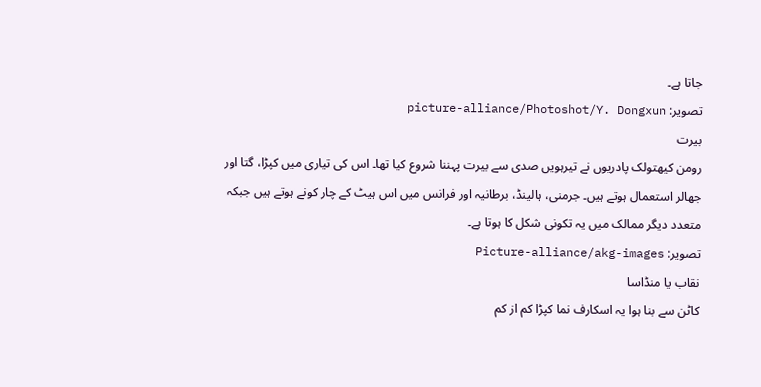جاتا ہے۔
تصویر: picture-alliance/Photoshot/Y. Dongxun
بیرت
رومن کیھتولک پادریوں نے تیرہویں صدی سے بیرت پہننا شروع کیا تھا۔ اس کی تیاری میں کپڑا، گتا اور جھالر استعمال ہوتے ہیں۔ جرمنی، ہالینڈ، برطانیہ اور فرانس میں اس ہیٹ کے چار کونے ہوتے ہیں جبکہ متعدد دیگر ممالک میں یہ تکونی شکل کا ہوتا ہے۔
تصویر: Picture-alliance/akg-images
نقاب یا منڈاسا
کاٹن سے بنا ہوا یہ اسکارف نما کپڑا کم از کم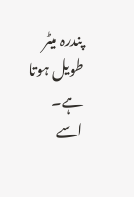پندرہ میٹر طویل ہوتا ہے۔ اسے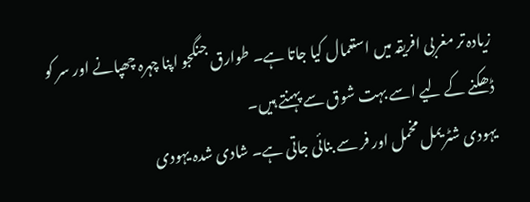زیادہ تر مغربی افریقہ میں استعمال کیا جاتا ہے۔ طوارق جنگجو اپنا چہرہ چھپانے اور سر کو ڈھکنے کے لیے اسے بہت شوق سے پہنتے ہیں۔
یہودی شٹریمل مخمل اور فر سے بنائی جاتی ہے۔ شادی شدہ یہودی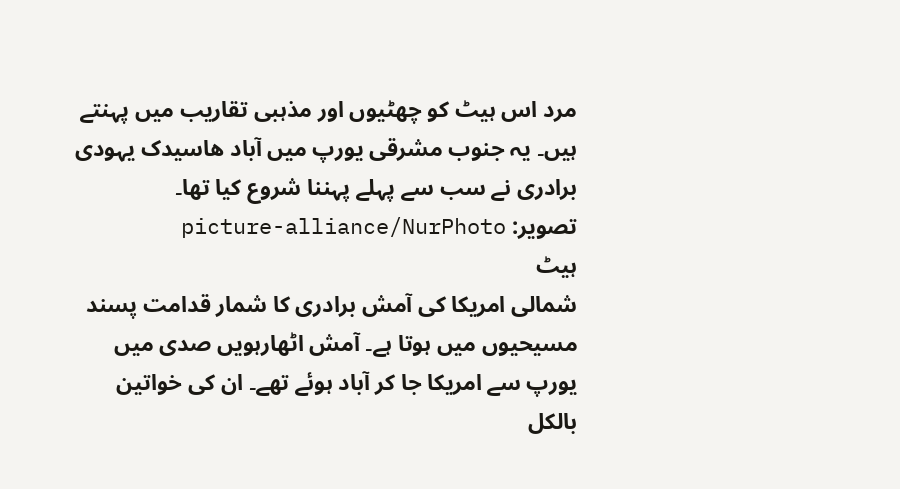مرد اس ہیٹ کو چھٹیوں اور مذہبی تقاریب میں پہنتے ہیں۔ یہ جنوب مشرقی یورپ میں آباد ھاسیدک یہودی برادری نے سب سے پہلے پہننا شروع کیا تھا۔
تصویر: picture-alliance/NurPhoto
ہیٹ
شمالی امریکا کی آمش برادری کا شمار قدامت پسند مسیحیوں میں ہوتا ہے۔ آمش اٹھارہویں صدی میں یورپ سے امریکا جا کر آباد ہوئے تھے۔ ان کی خواتین بالکل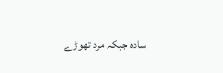سادہ جبکہ مرد تھوڑے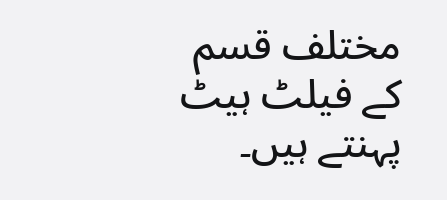مختلف قسم کے فیلٹ ہیٹ پہنتے ہیں۔